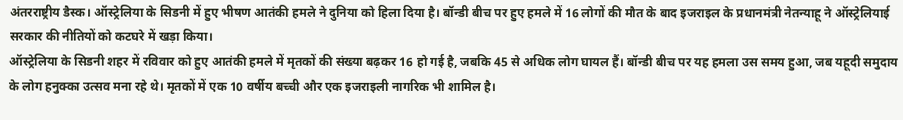अंतरराष्ट्रीय डैस्क। ऑस्ट्रेलिया के सिडनी में हुए भीषण आतंकी हमले ने दुनिया को हिला दिया है। बॉन्डी बीच पर हुए हमले में 16 लोगों की मौत के बाद इजराइल के प्रधानमंत्री नेतन्याहू ने ऑस्ट्रेलियाई सरकार की नीतियों को कटघरे में खड़ा किया।
ऑस्ट्रेलिया के सिडनी शहर में रविवार को हुए आतंकी हमले में मृतकों की संख्या बढ़कर 16 हो गई है, जबकि 45 से अधिक लोग घायल हैं। बॉन्डी बीच पर यह हमला उस समय हुआ, जब यहूदी समुदाय के लोग हनुक्का उत्सव मना रहे थे। मृतकों में एक 10 वर्षीय बच्ची और एक इजराइली नागरिक भी शामिल है।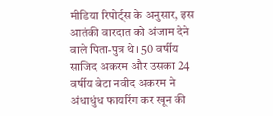मीडिया रिपोर्ट्स के अनुसार, इस आतंकी वारदात को अंजाम देने वाले पिता‑पुत्र थे। 50 वर्षीय साजिद अकरम और उसका 24 वर्षीय बेटा नवीद अकरम ने अंधाधुंध फायरिंग कर खून की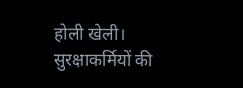होली खेली। सुरक्षाकर्मियों की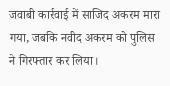जवाबी कार्रवाई में साजिद अकरम मारा गया, जबकि नवीद अकरम को पुलिस ने गिरफ्तार कर लिया।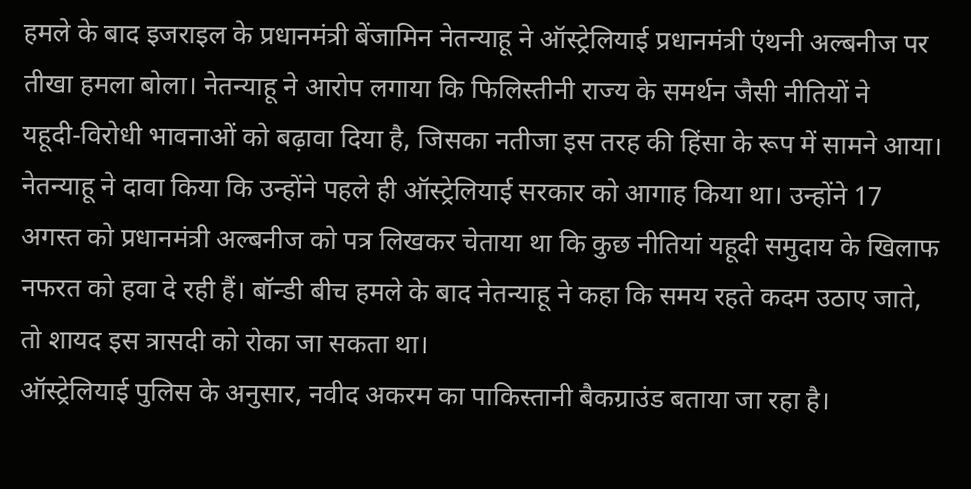हमले के बाद इजराइल के प्रधानमंत्री बेंजामिन नेतन्याहू ने ऑस्ट्रेलियाई प्रधानमंत्री एंथनी अल्बनीज पर तीखा हमला बोला। नेतन्याहू ने आरोप लगाया कि फिलिस्तीनी राज्य के समर्थन जैसी नीतियों ने यहूदी‑विरोधी भावनाओं को बढ़ावा दिया है, जिसका नतीजा इस तरह की हिंसा के रूप में सामने आया।
नेतन्याहू ने दावा किया कि उन्होंने पहले ही ऑस्ट्रेलियाई सरकार को आगाह किया था। उन्होंने 17 अगस्त को प्रधानमंत्री अल्बनीज को पत्र लिखकर चेताया था कि कुछ नीतियां यहूदी समुदाय के खिलाफ नफरत को हवा दे रही हैं। बॉन्डी बीच हमले के बाद नेतन्याहू ने कहा कि समय रहते कदम उठाए जाते, तो शायद इस त्रासदी को रोका जा सकता था।
ऑस्ट्रेलियाई पुलिस के अनुसार, नवीद अकरम का पाकिस्तानी बैकग्राउंड बताया जा रहा है।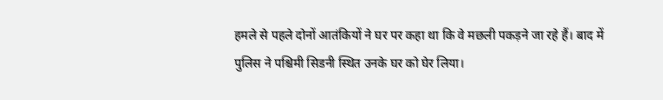हमले से पहले दोनों आतंकियों ने घर पर कहा था कि वे मछली पकड़ने जा रहे हैं। बाद में पुलिस ने पश्चिमी सिडनी स्थित उनके घर को घेर लिया।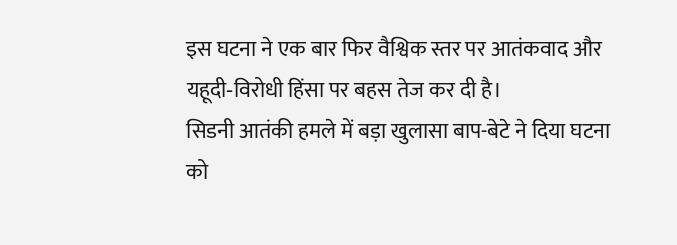इस घटना ने एक बार फिर वैश्विक स्तर पर आतंकवाद और यहूदी‑विरोधी हिंसा पर बहस तेज कर दी है।
सिडनी आतंकी हमले में बड़ा खुलासा बाप-बेटे ने दिया घटना को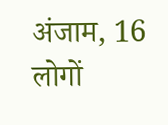अंजाम, 16 लोगों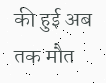की हुई अब तक मौत